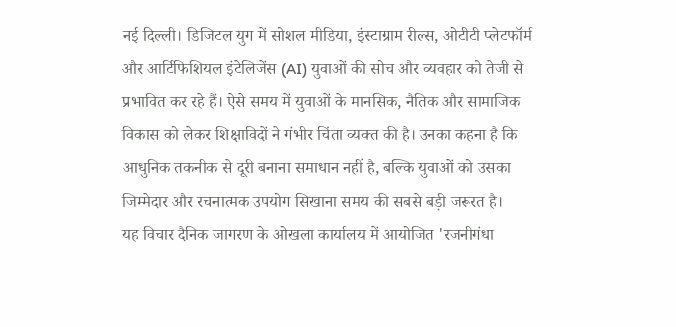नई दिल्ली। डिजिटल युग में सोशल मीडिया, इंस्टाग्राम रील्स, ओटीटी प्लेटफॉर्म और आर्टिफिशियल इंटेलिजेंस (AI) युवाओं की सोच और व्यवहार को तेजी से प्रभावित कर रहे हैं। ऐसे समय में युवाओं के मानसिक, नैतिक और सामाजिक विकास को लेकर शिक्षाविदों ने गंभीर चिंता व्यक्त की है। उनका कहना है कि आधुनिक तकनीक से दूरी बनाना समाधान नहीं है, बल्कि युवाओं को उसका जिम्मेदार और रचनात्मक उपयोग सिखाना समय की सबसे बड़ी जरूरत है।
यह विचार दैनिक जागरण के ओखला कार्यालय में आयोजित 'रजनीगंधा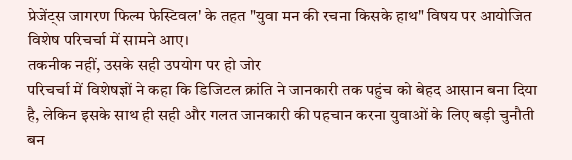प्रेजेंट्स जागरण फिल्म फेस्टिवल' के तहत "युवा मन की रचना किसके हाथ" विषय पर आयोजित विशेष परिचर्चा में सामने आए।
तकनीक नहीं, उसके सही उपयोग पर हो जोर
परिचर्चा में विशेषज्ञों ने कहा कि डिजिटल क्रांति ने जानकारी तक पहुंच को बेहद आसान बना दिया है, लेकिन इसके साथ ही सही और गलत जानकारी की पहचान करना युवाओं के लिए बड़ी चुनौती बन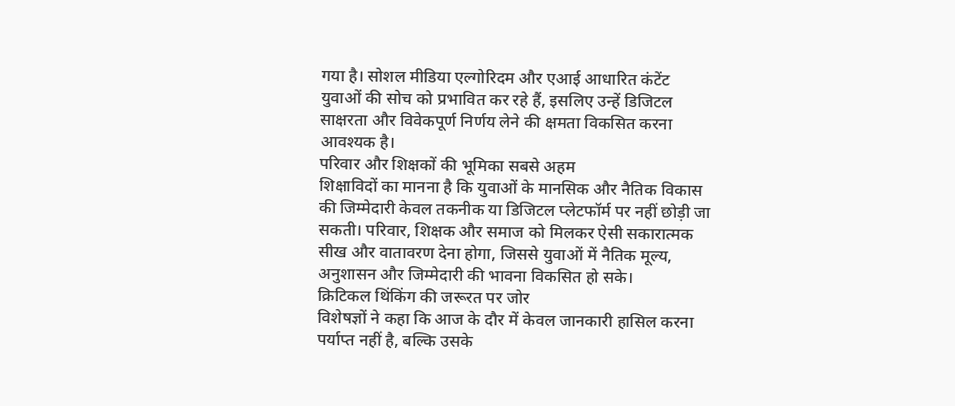गया है। सोशल मीडिया एल्गोरिदम और एआई आधारित कंटेंट युवाओं की सोच को प्रभावित कर रहे हैं, इसलिए उन्हें डिजिटल साक्षरता और विवेकपूर्ण निर्णय लेने की क्षमता विकसित करना आवश्यक है।
परिवार और शिक्षकों की भूमिका सबसे अहम
शिक्षाविदों का मानना है कि युवाओं के मानसिक और नैतिक विकास की जिम्मेदारी केवल तकनीक या डिजिटल प्लेटफॉर्म पर नहीं छोड़ी जा सकती। परिवार, शिक्षक और समाज को मिलकर ऐसी सकारात्मक सीख और वातावरण देना होगा, जिससे युवाओं में नैतिक मूल्य, अनुशासन और जिम्मेदारी की भावना विकसित हो सके।
क्रिटिकल थिंकिंग की जरूरत पर जोर
विशेषज्ञों ने कहा कि आज के दौर में केवल जानकारी हासिल करना पर्याप्त नहीं है, बल्कि उसके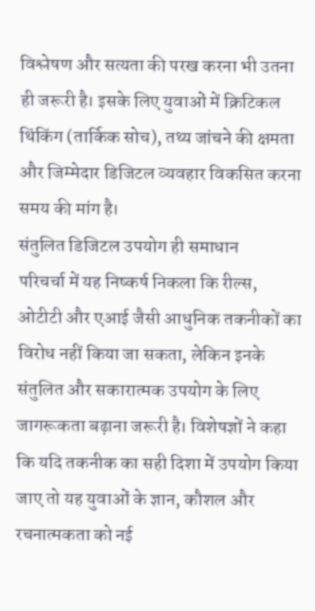विश्लेषण और सत्यता की परख करना भी उतना ही जरूरी है। इसके लिए युवाओं में क्रिटिकल थिंकिंग (तार्किक सोच), तथ्य जांचने की क्षमता और जिम्मेदार डिजिटल व्यवहार विकसित करना समय की मांग है।
संतुलित डिजिटल उपयोग ही समाधान
परिचर्चा में यह निष्कर्ष निकला कि रील्स, ओटीटी और एआई जैसी आधुनिक तकनीकों का विरोध नहीं किया जा सकता, लेकिन इनके संतुलित और सकारात्मक उपयोग के लिए जागरूकता बढ़ाना जरूरी है। विशेषज्ञों ने कहा कि यदि तकनीक का सही दिशा में उपयोग किया जाए तो यह युवाओं के ज्ञान, कौशल और रचनात्मकता को नई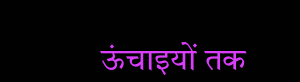ऊंचाइयों तक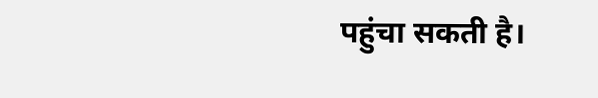पहुंचा सकती है।